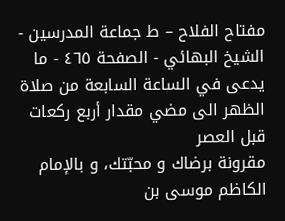مفتاح الفلاح – ط جماعة المدرسين - الشيخ البهائي - الصفحة ٤٦٥ - ما يدعى في الساعة السابعة من صلاة الظهر الى مضي مقدار أربع ركعات قبل العصر
مقرونة برضاك و محبّتك، و بالإمام الكاظم موسى بن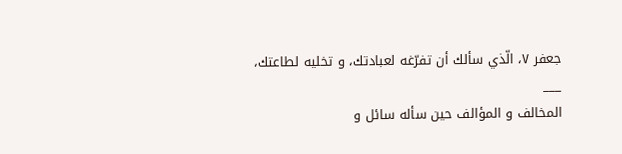جعفر ٧، الّذي سألك أن تفرّغه لعبادتك، و تخليه لطاعتك،
___
المخالف و المؤالف حين سأله سائل و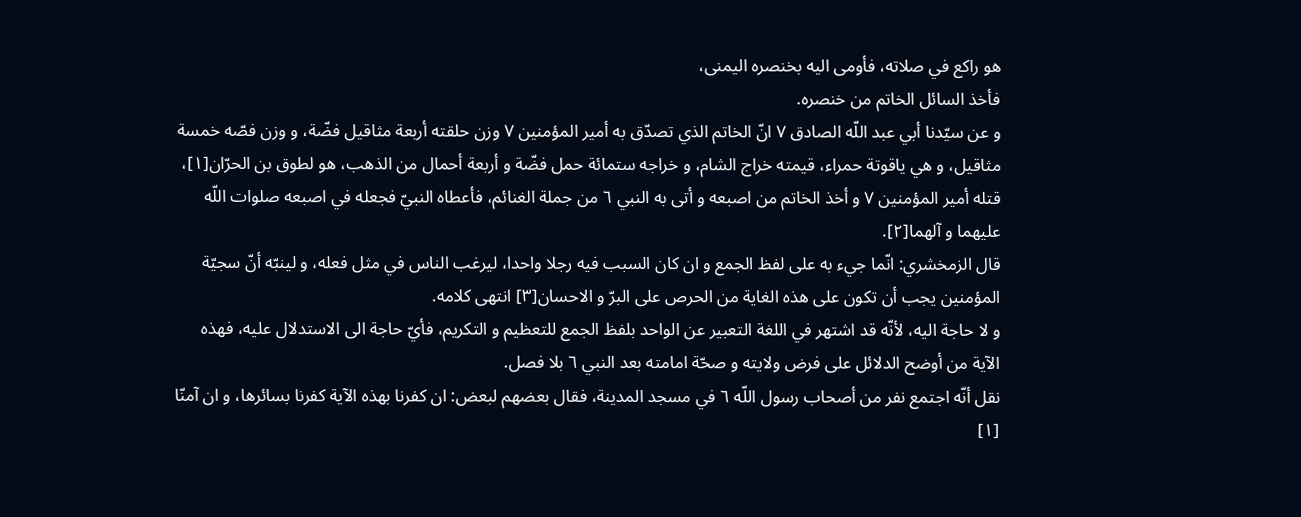هو راكع في صلاته، فأومى اليه بخنصره اليمنى،
فأخذ السائل الخاتم من خنصره.
و عن سيّدنا أبي عبد اللّه الصادق ٧ انّ الخاتم الذي تصدّق به أمير المؤمنين ٧ وزن حلقته أربعة مثاقيل فضّة، و وزن فصّه خمسة مثاقيل، و هي ياقوتة حمراء، قيمته خراج الشام، و خراجه ستمائة حمل فضّة و أربعة أحمال من الذهب، هو لطوق بن الحرّان[١]، قتله أمير المؤمنين ٧ و أخذ الخاتم من اصبعه و أتى به النبي ٦ من جملة الغنائم، فأعطاه النبيّ فجعله في اصبعه صلوات اللّه عليهما و آلهما[٢].
قال الزمخشري: انّما جيء به على لفظ الجمع و ان كان السبب فيه رجلا واحدا، ليرغب الناس في مثل فعله، و لينبّه أنّ سجيّة المؤمنين يجب أن تكون على هذه الغاية من الحرص على البرّ و الاحسان[٣] انتهى كلامه.
و لا حاجة اليه، لأنّه قد اشتهر في اللغة التعبير عن الواحد بلفظ الجمع للتعظيم و التكريم، فأيّ حاجة الى الاستدلال عليه، فهذه الآية من أوضح الدلائل على فرض ولايته و صحّة امامته بعد النبي ٦ بلا فصل.
نقل أنّه اجتمع نفر من أصحاب رسول اللّه ٦ في مسجد المدينة، فقال بعضهم لبعض: ان كفرنا بهذه الآية كفرنا بسائرها، و ان آمنّا
[١]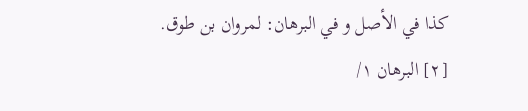كذا في الأصل و في البرهان: لمروان بن طوق.
[٢] البرهان ١/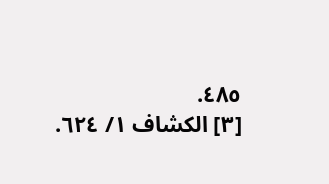٤٨٥.
[٣] الكشاف ١/ ٦٢٤.